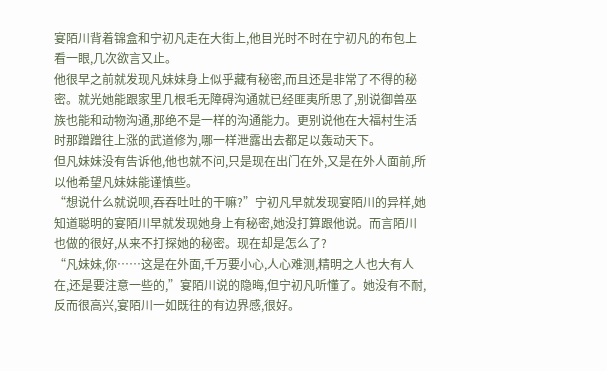宴陌川背着锦盒和宁初凡走在大街上,他目光时不时在宁初凡的布包上看一眼,几次欲言又止。
他很早之前就发现凡妹妹身上似乎藏有秘密,而且还是非常了不得的秘密。就光她能跟家里几根毛无障碍沟通就已经匪夷所思了,别说御兽巫族也能和动物沟通,那绝不是一样的沟通能力。更别说他在大福村生活时那蹭蹭往上涨的武道修为,哪一样泄露出去都足以轰动天下。
但凡妹妹没有告诉他,他也就不问,只是现在出门在外,又是在外人面前,所以他希望凡妹妹能谨慎些。
“想说什么就说呗,吞吞吐吐的干嘛?”宁初凡早就发现宴陌川的异样,她知道聪明的宴陌川早就发现她身上有秘密,她没打算跟他说。而言陌川也做的很好,从来不打探她的秘密。现在却是怎么了?
“凡妹妹,你……这是在外面,千万要小心,人心难测,精明之人也大有人在,还是要注意一些的,”宴陌川说的隐晦,但宁初凡听懂了。她没有不耐,反而很高兴,宴陌川一如既往的有边界感,很好。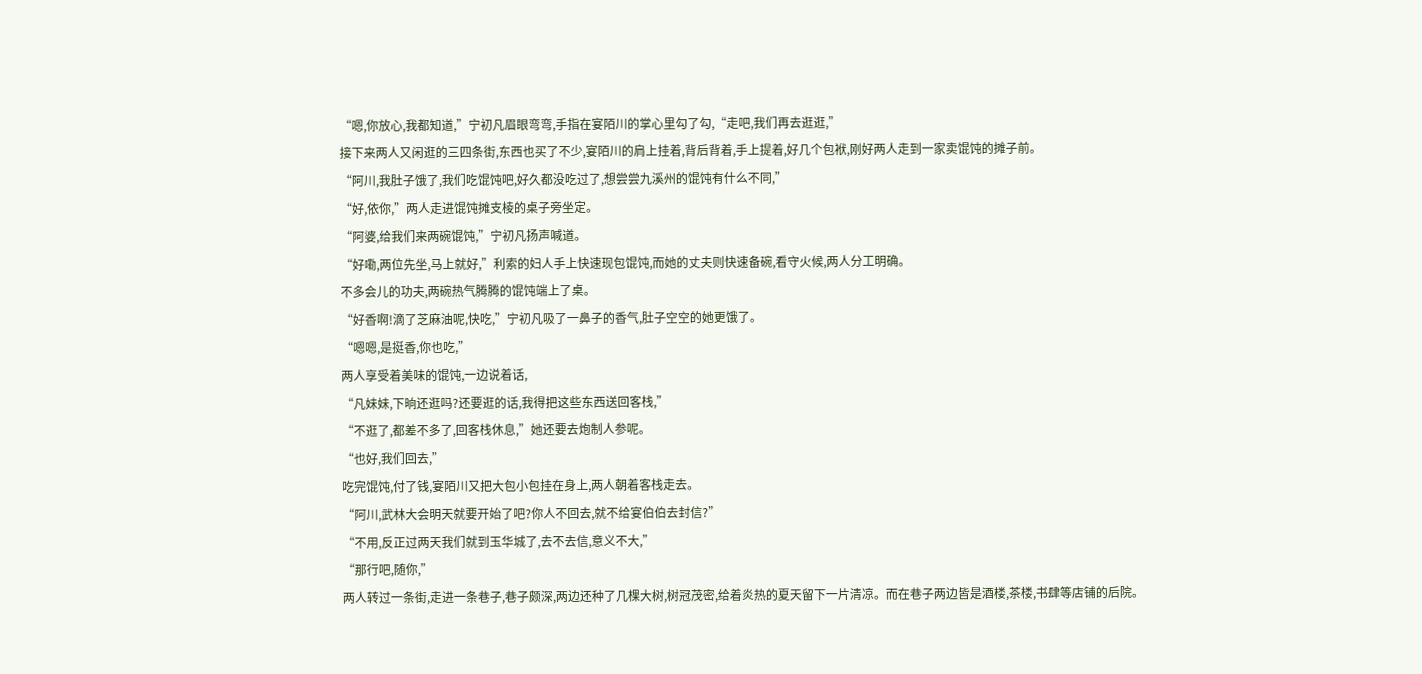“嗯,你放心,我都知道,”宁初凡眉眼弯弯,手指在宴陌川的掌心里勾了勾,“走吧,我们再去逛逛,”
接下来两人又闲逛的三四条街,东西也买了不少,宴陌川的肩上挂着,背后背着,手上提着,好几个包袱,刚好两人走到一家卖馄饨的摊子前。
“阿川,我肚子饿了,我们吃馄饨吧,好久都没吃过了,想尝尝九溪州的馄饨有什么不同,”
“好,依你,”两人走进馄饨摊支棱的桌子旁坐定。
“阿婆,给我们来两碗馄饨,”宁初凡扬声喊道。
“好嘞,两位先坐,马上就好,”利索的妇人手上快速现包馄饨,而她的丈夫则快速备碗,看守火候,两人分工明确。
不多会儿的功夫,两碗热气腾腾的馄饨端上了桌。
“好香啊!滴了芝麻油呢,快吃,”宁初凡吸了一鼻子的香气,肚子空空的她更饿了。
“嗯嗯,是挺香,你也吃,”
两人享受着美味的馄饨,一边说着话,
“凡妹妹,下晌还逛吗?还要逛的话,我得把这些东西送回客栈,”
“不逛了,都差不多了,回客栈休息,”她还要去炮制人参呢。
“也好,我们回去,”
吃完馄饨,付了钱,宴陌川又把大包小包挂在身上,两人朝着客栈走去。
“阿川,武林大会明天就要开始了吧?你人不回去,就不给宴伯伯去封信?”
“不用,反正过两天我们就到玉华城了,去不去信,意义不大,”
“那行吧,随你,”
两人转过一条街,走进一条巷子,巷子颇深,两边还种了几棵大树,树冠茂密,给着炎热的夏天留下一片清凉。而在巷子两边皆是酒楼,茶楼,书肆等店铺的后院。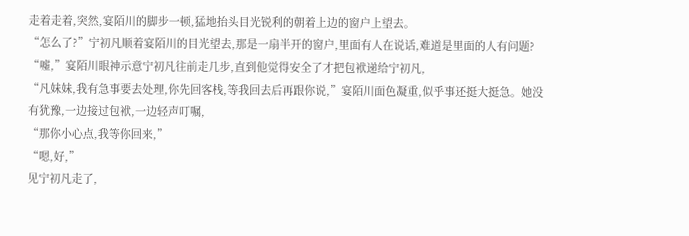走着走着,突然,宴陌川的脚步一顿,猛地抬头目光锐利的朝着上边的窗户上望去。
“怎么了?”宁初凡顺着宴陌川的目光望去,那是一扇半开的窗户,里面有人在说话,难道是里面的人有问题?
“嘘,”宴陌川眼神示意宁初凡往前走几步,直到他觉得安全了才把包袱递给宁初凡,
“凡妹妹,我有急事要去处理,你先回客栈,等我回去后再跟你说,”宴陌川面色凝重,似乎事还挺大挺急。她没有犹豫,一边接过包袱,一边轻声叮嘱,
“那你小心点,我等你回来,”
“嗯,好,”
见宁初凡走了,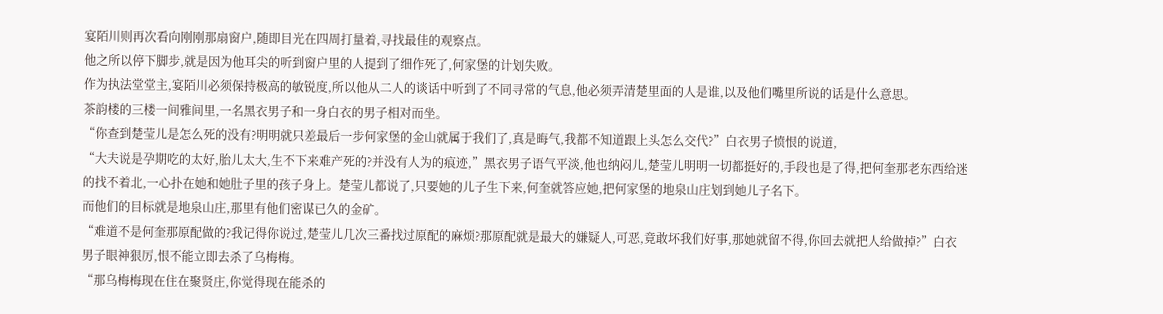宴陌川则再次看向刚刚那扇窗户,随即目光在四周打量着,寻找最佳的观察点。
他之所以停下脚步,就是因为他耳尖的听到窗户里的人提到了细作死了,何家堡的计划失败。
作为执法堂堂主,宴陌川必须保持极高的敏锐度,所以他从二人的谈话中听到了不同寻常的气息,他必须弄清楚里面的人是谁,以及他们嘴里所说的话是什么意思。
茶韵楼的三楼一间雅间里,一名黑衣男子和一身白衣的男子相对而坐。
“你查到楚莹儿是怎么死的没有?明明就只差最后一步何家堡的金山就属于我们了,真是晦气,我都不知道跟上头怎么交代?”白衣男子愤恨的说道,
“大夫说是孕期吃的太好,胎儿太大,生不下来难产死的?并没有人为的痕迹,”黑衣男子语气平淡,他也纳闷儿,楚莹儿明明一切都挺好的,手段也是了得,把何奎那老东西给迷的找不着北,一心扑在她和她肚子里的孩子身上。楚莹儿都说了,只要她的儿子生下来,何奎就答应她,把何家堡的地泉山庄划到她儿子名下。
而他们的目标就是地泉山庄,那里有他们密谋已久的金矿。
“难道不是何奎那原配做的?我记得你说过,楚莹儿几次三番找过原配的麻烦?那原配就是最大的嫌疑人,可恶,竟敢坏我们好事,那她就留不得,你回去就把人给做掉?”白衣男子眼神狠厉,恨不能立即去杀了乌梅梅。
“那乌梅梅现在住在聚贤庄,你觉得现在能杀的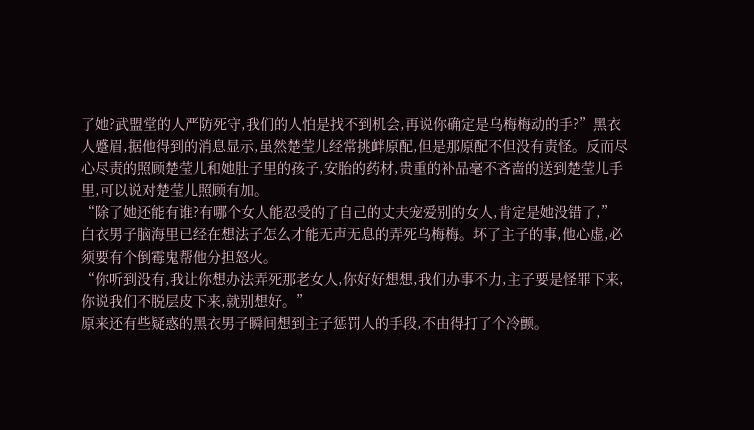了她?武盟堂的人严防死守,我们的人怕是找不到机会,再说你确定是乌梅梅动的手?”黑衣人蹙眉,据他得到的消息显示,虽然楚莹儿经常挑衅原配,但是那原配不但没有责怪。反而尽心尽责的照顾楚莹儿和她肚子里的孩子,安胎的药材,贵重的补品毫不吝啬的送到楚莹儿手里,可以说对楚莹儿照顾有加。
“除了她还能有谁?有哪个女人能忍受的了自己的丈夫宠爱别的女人,肯定是她没错了,”白衣男子脑海里已经在想法子怎么才能无声无息的弄死乌梅梅。坏了主子的事,他心虚,必须要有个倒霉鬼帮他分担怒火。
“你听到没有,我让你想办法弄死那老女人,你好好想想,我们办事不力,主子要是怪罪下来,你说我们不脱层皮下来,就别想好。”
原来还有些疑惑的黑衣男子瞬间想到主子惩罚人的手段,不由得打了个冷颤。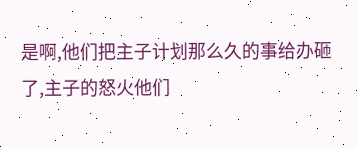是啊,他们把主子计划那么久的事给办砸了,主子的怒火他们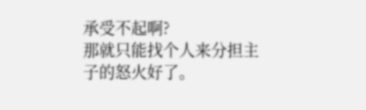承受不起啊?
那就只能找个人来分担主子的怒火好了。